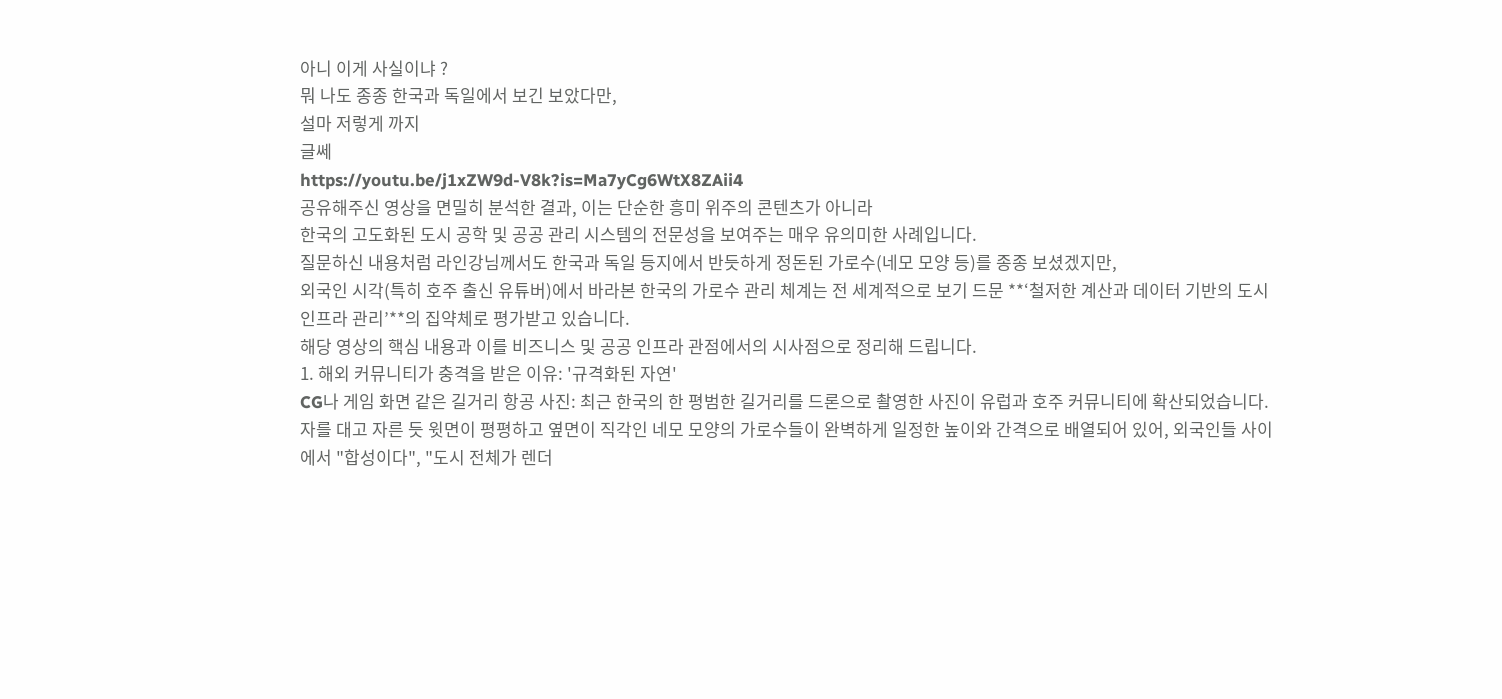아니 이게 사실이냐 ?
뭐 나도 종종 한국과 독일에서 보긴 보았다만,
설마 저렇게 까지
글쎄
https://youtu.be/j1xZW9d-V8k?is=Ma7yCg6WtX8ZAii4
공유해주신 영상을 면밀히 분석한 결과, 이는 단순한 흥미 위주의 콘텐츠가 아니라
한국의 고도화된 도시 공학 및 공공 관리 시스템의 전문성을 보여주는 매우 유의미한 사례입니다.
질문하신 내용처럼 라인강님께서도 한국과 독일 등지에서 반듯하게 정돈된 가로수(네모 모양 등)를 종종 보셨겠지만,
외국인 시각(특히 호주 출신 유튜버)에서 바라본 한국의 가로수 관리 체계는 전 세계적으로 보기 드문 **‘철저한 계산과 데이터 기반의 도시 인프라 관리’**의 집약체로 평가받고 있습니다.
해당 영상의 핵심 내용과 이를 비즈니스 및 공공 인프라 관점에서의 시사점으로 정리해 드립니다.
1. 해외 커뮤니티가 충격을 받은 이유: '규격화된 자연'
CG나 게임 화면 같은 길거리 항공 사진: 최근 한국의 한 평범한 길거리를 드론으로 촬영한 사진이 유럽과 호주 커뮤니티에 확산되었습니다. 자를 대고 자른 듯 윗면이 평평하고 옆면이 직각인 네모 모양의 가로수들이 완벽하게 일정한 높이와 간격으로 배열되어 있어, 외국인들 사이에서 "합성이다", "도시 전체가 렌더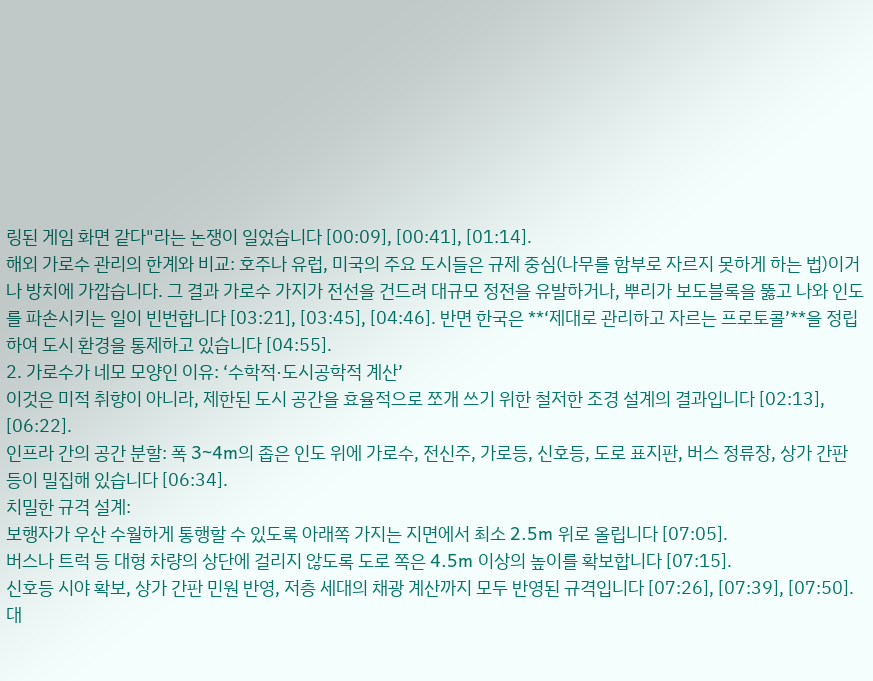링된 게임 화면 같다"라는 논쟁이 일었습니다 [00:09], [00:41], [01:14].
해외 가로수 관리의 한계와 비교: 호주나 유럽, 미국의 주요 도시들은 규제 중심(나무를 함부로 자르지 못하게 하는 법)이거나 방치에 가깝습니다. 그 결과 가로수 가지가 전선을 건드려 대규모 정전을 유발하거나, 뿌리가 보도블록을 뚫고 나와 인도를 파손시키는 일이 빈번합니다 [03:21], [03:45], [04:46]. 반면 한국은 **‘제대로 관리하고 자르는 프로토콜’**을 정립하여 도시 환경을 통제하고 있습니다 [04:55].
2. 가로수가 네모 모양인 이유: ‘수학적·도시공학적 계산’
이것은 미적 취향이 아니라, 제한된 도시 공간을 효율적으로 쪼개 쓰기 위한 철저한 조경 설계의 결과입니다 [02:13], [06:22].
인프라 간의 공간 분할: 폭 3~4m의 좁은 인도 위에 가로수, 전신주, 가로등, 신호등, 도로 표지판, 버스 정류장, 상가 간판 등이 밀집해 있습니다 [06:34].
치밀한 규격 설계:
보행자가 우산 수월하게 통행할 수 있도록 아래쪽 가지는 지면에서 최소 2.5m 위로 올립니다 [07:05].
버스나 트럭 등 대형 차량의 상단에 걸리지 않도록 도로 쪽은 4.5m 이상의 높이를 확보합니다 [07:15].
신호등 시야 확보, 상가 간판 민원 반영, 저층 세대의 채광 계산까지 모두 반영된 규격입니다 [07:26], [07:39], [07:50].
대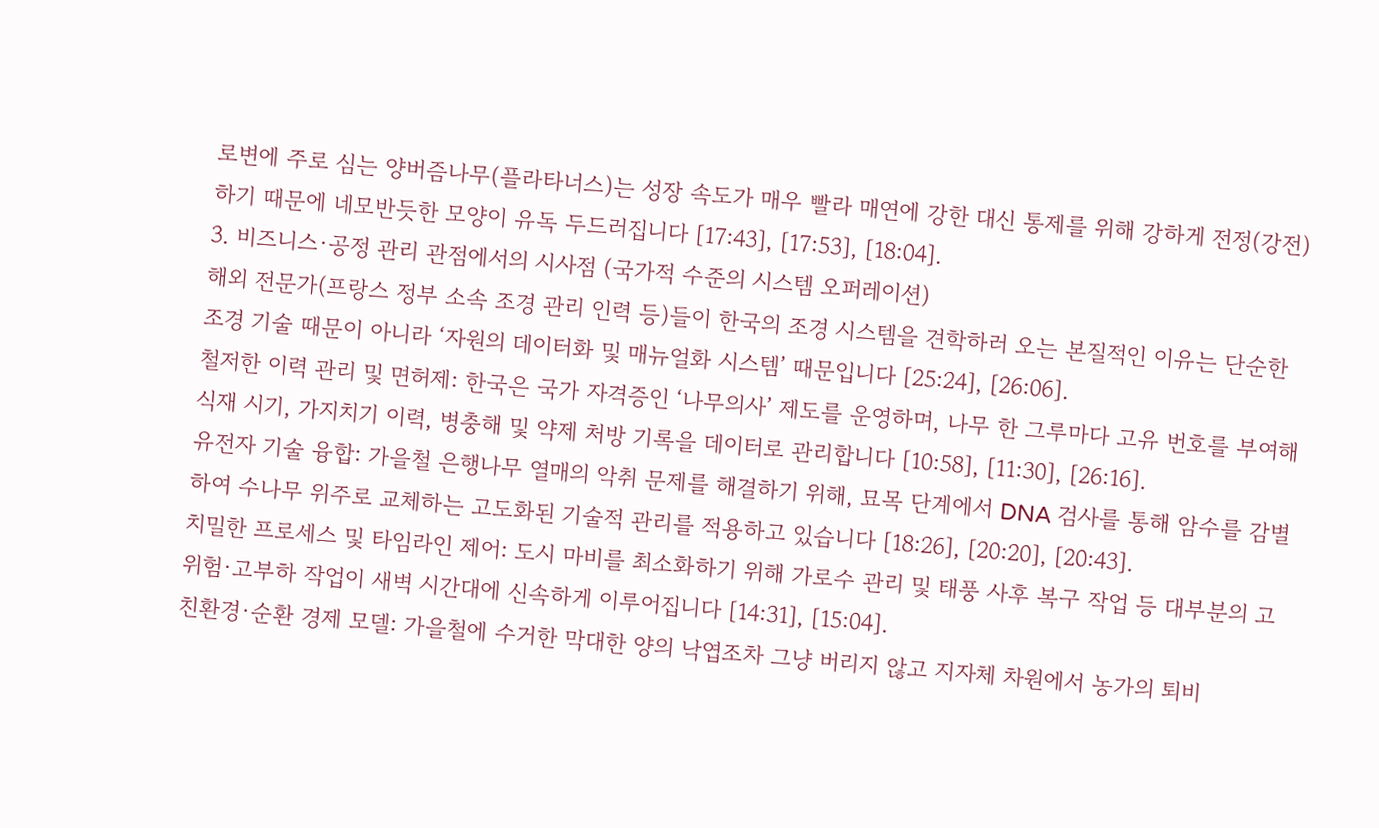로변에 주로 심는 양버즘나무(플라타너스)는 성장 속도가 매우 빨라 매연에 강한 대신 통제를 위해 강하게 전정(강전)하기 때문에 네모반듯한 모양이 유독 두드러집니다 [17:43], [17:53], [18:04].
3. 비즈니스·공정 관리 관점에서의 시사점 (국가적 수준의 시스템 오퍼레이션)
해외 전문가(프랑스 정부 소속 조경 관리 인력 등)들이 한국의 조경 시스템을 견학하러 오는 본질적인 이유는 단순한 조경 기술 때문이 아니라 ‘자원의 데이터화 및 매뉴얼화 시스템’ 때문입니다 [25:24], [26:06].
철저한 이력 관리 및 면허제: 한국은 국가 자격증인 ‘나무의사’ 제도를 운영하며, 나무 한 그루마다 고유 번호를 부여해 식재 시기, 가지치기 이력, 병충해 및 약제 처방 기록을 데이터로 관리합니다 [10:58], [11:30], [26:16].
유전자 기술 융합: 가을철 은행나무 열매의 악취 문제를 해결하기 위해, 묘목 단계에서 DNA 검사를 통해 암수를 감별하여 수나무 위주로 교체하는 고도화된 기술적 관리를 적용하고 있습니다 [18:26], [20:20], [20:43].
치밀한 프로세스 및 타임라인 제어: 도시 마비를 최소화하기 위해 가로수 관리 및 태풍 사후 복구 작업 등 대부분의 고위험·고부하 작업이 새벽 시간대에 신속하게 이루어집니다 [14:31], [15:04].
친환경·순환 경제 모델: 가을철에 수거한 막대한 양의 낙엽조차 그냥 버리지 않고 지자체 차원에서 농가의 퇴비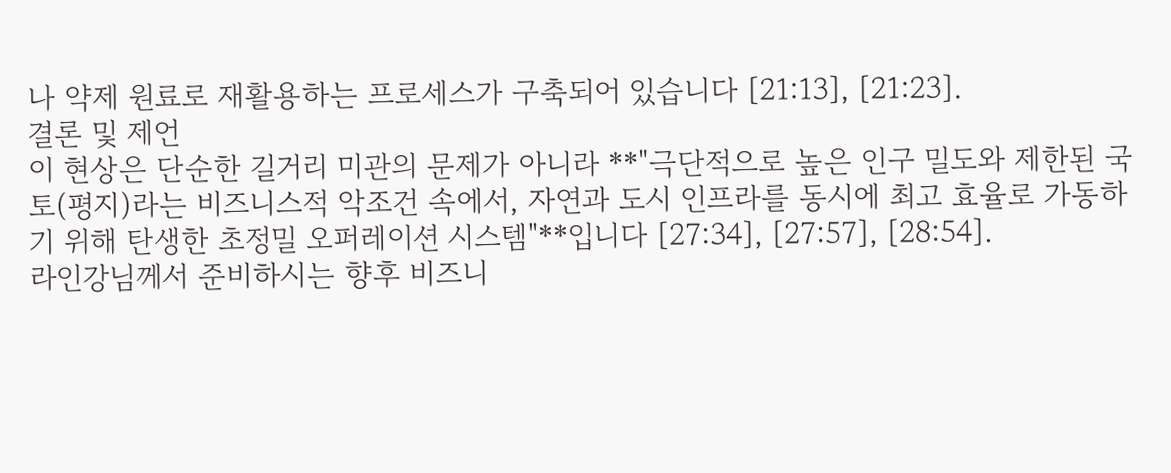나 약제 원료로 재활용하는 프로세스가 구축되어 있습니다 [21:13], [21:23].
결론 및 제언
이 현상은 단순한 길거리 미관의 문제가 아니라 **"극단적으로 높은 인구 밀도와 제한된 국토(평지)라는 비즈니스적 악조건 속에서, 자연과 도시 인프라를 동시에 최고 효율로 가동하기 위해 탄생한 초정밀 오퍼레이션 시스템"**입니다 [27:34], [27:57], [28:54].
라인강님께서 준비하시는 향후 비즈니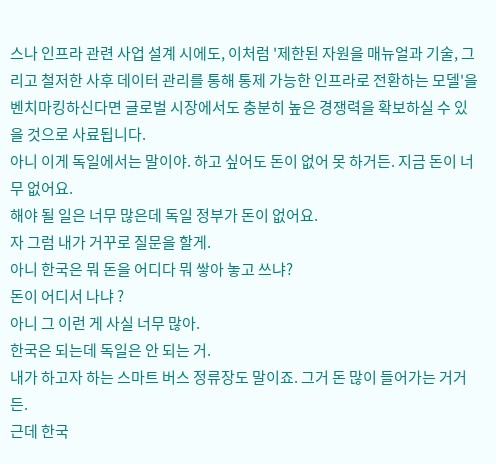스나 인프라 관련 사업 설계 시에도, 이처럼 '제한된 자원을 매뉴얼과 기술, 그리고 철저한 사후 데이터 관리를 통해 통제 가능한 인프라로 전환하는 모델'을 벤치마킹하신다면 글로벌 시장에서도 충분히 높은 경쟁력을 확보하실 수 있을 것으로 사료됩니다.
아니 이게 독일에서는 말이야. 하고 싶어도 돈이 없어 못 하거든. 지금 돈이 너무 없어요.
해야 될 일은 너무 많은데 독일 정부가 돈이 없어요.
자 그럼 내가 거꾸로 질문을 할게.
아니 한국은 뭐 돈을 어디다 뭐 쌓아 놓고 쓰냐?
돈이 어디서 나냐 ?
아니 그 이런 게 사실 너무 많아.
한국은 되는데 독일은 안 되는 거.
내가 하고자 하는 스마트 버스 정류장도 말이죠. 그거 돈 많이 들어가는 거거든.
근데 한국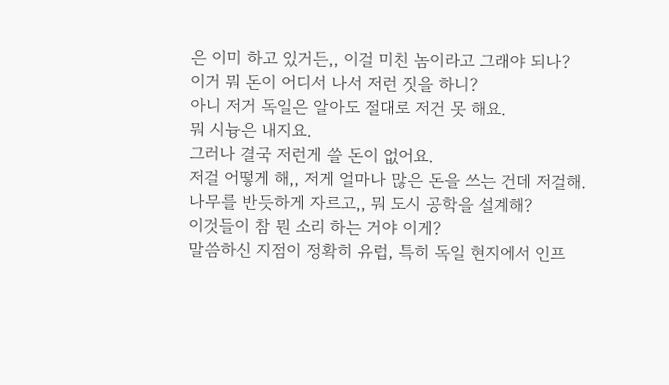은 이미 하고 있거든,, 이걸 미친 놈이라고 그래야 되나?
이거 뭐 돈이 어디서 나서 저런 짓을 하니?
아니 저거 독일은 알아도 절대로 저건 못 해요.
뭐 시늉은 내지요.
그러나 결국 저런게 쓸 돈이 없어요.
저걸 어떻게 해,, 저게 얼마나 많은 돈을 쓰는 건데 저걸해.
나무를 반듯하게 자르고,, 뭐 도시 공학을 설계해?
이것들이 참 뭔 소리 하는 거야 이게?
말씀하신 지점이 정확히 유럽, 특히 독일 현지에서 인프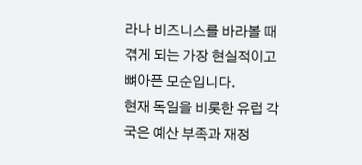라나 비즈니스를 바라볼 때 겪게 되는 가장 현실적이고 뼈아픈 모순입니다.
현재 독일을 비롯한 유럽 각국은 예산 부족과 재정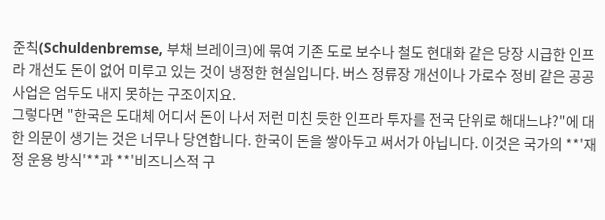준칙(Schuldenbremse, 부채 브레이크)에 묶여 기존 도로 보수나 철도 현대화 같은 당장 시급한 인프라 개선도 돈이 없어 미루고 있는 것이 냉정한 현실입니다. 버스 정류장 개선이나 가로수 정비 같은 공공사업은 엄두도 내지 못하는 구조이지요.
그렇다면 "한국은 도대체 어디서 돈이 나서 저런 미친 듯한 인프라 투자를 전국 단위로 해대느냐?"에 대한 의문이 생기는 것은 너무나 당연합니다. 한국이 돈을 쌓아두고 써서가 아닙니다. 이것은 국가의 **'재정 운용 방식'**과 **'비즈니스적 구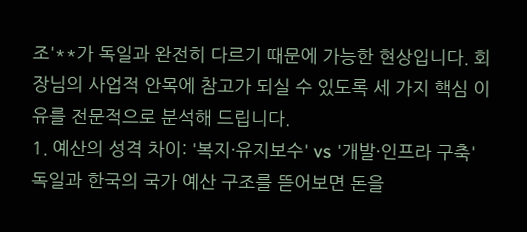조'**가 독일과 완전히 다르기 때문에 가능한 현상입니다. 회장님의 사업적 안목에 참고가 되실 수 있도록 세 가지 핵심 이유를 전문적으로 분석해 드립니다.
1. 예산의 성격 차이: '복지·유지보수' vs '개발·인프라 구축'
독일과 한국의 국가 예산 구조를 뜯어보면 돈을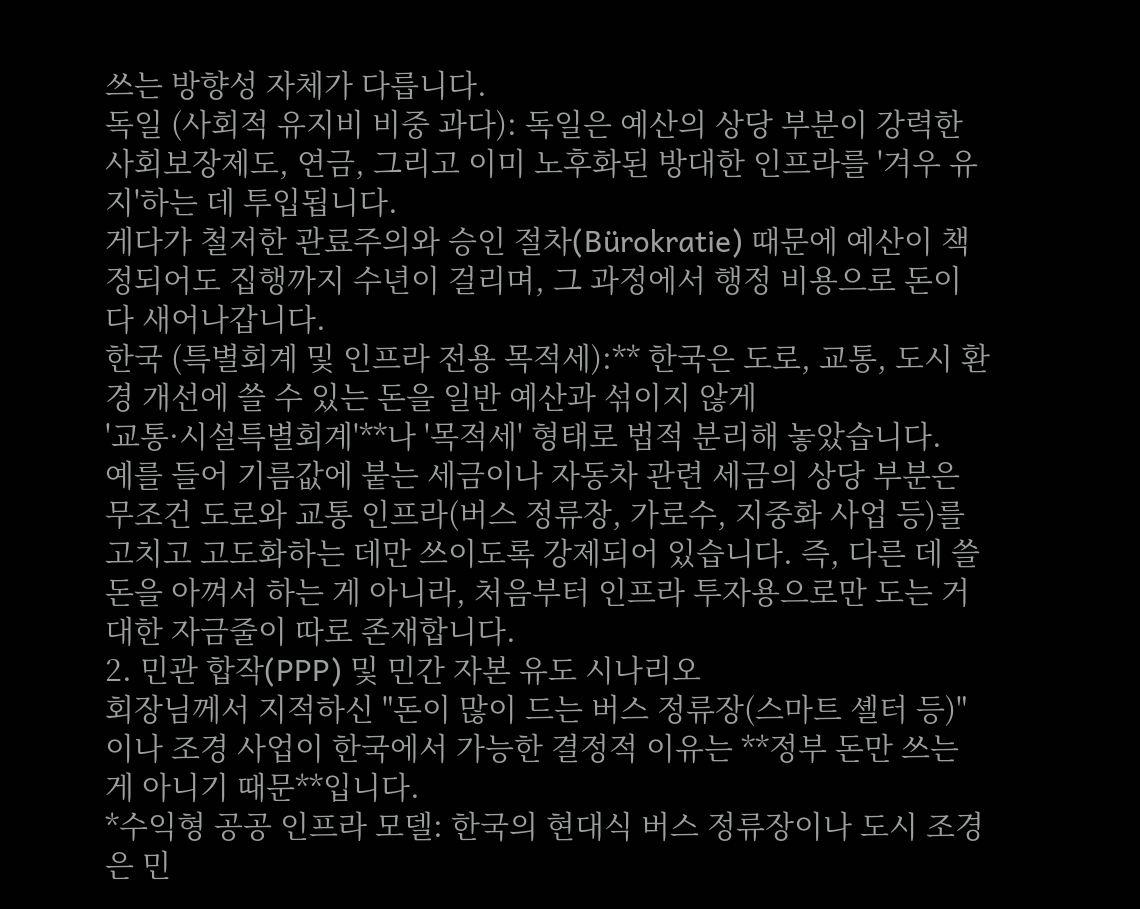쓰는 방향성 자체가 다릅니다.
독일 (사회적 유지비 비중 과다): 독일은 예산의 상당 부분이 강력한 사회보장제도, 연금, 그리고 이미 노후화된 방대한 인프라를 '겨우 유지'하는 데 투입됩니다.
게다가 철저한 관료주의와 승인 절차(Bürokratie) 때문에 예산이 책정되어도 집행까지 수년이 걸리며, 그 과정에서 행정 비용으로 돈이 다 새어나갑니다.
한국 (특별회계 및 인프라 전용 목적세):** 한국은 도로, 교통, 도시 환경 개선에 쓸 수 있는 돈을 일반 예산과 섞이지 않게
'교통·시설특별회계'**나 '목적세' 형태로 법적 분리해 놓았습니다.
예를 들어 기름값에 붙는 세금이나 자동차 관련 세금의 상당 부분은 무조건 도로와 교통 인프라(버스 정류장, 가로수, 지중화 사업 등)를 고치고 고도화하는 데만 쓰이도록 강제되어 있습니다. 즉, 다른 데 쓸 돈을 아껴서 하는 게 아니라, 처음부터 인프라 투자용으로만 도는 거대한 자금줄이 따로 존재합니다.
2. 민관 합작(PPP) 및 민간 자본 유도 시나리오
회장님께서 지적하신 "돈이 많이 드는 버스 정류장(스마트 셸터 등)"이나 조경 사업이 한국에서 가능한 결정적 이유는 **정부 돈만 쓰는 게 아니기 때문**입니다.
*수익형 공공 인프라 모델: 한국의 현대식 버스 정류장이나 도시 조경은 민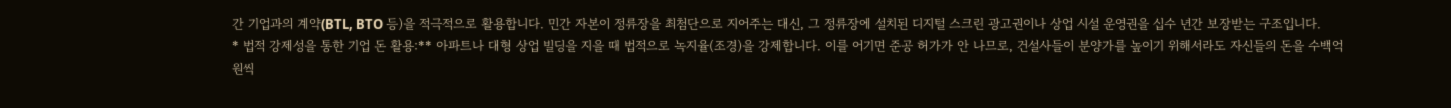간 기업과의 계약(BTL, BTO 등)을 적극적으로 활용합니다. 민간 자본이 정류장을 최첨단으로 지어주는 대신, 그 정류장에 설치된 디지털 스크린 광고권이나 상업 시설 운영권을 십수 년간 보장받는 구조입니다.
* 법적 강제성을 통한 기업 돈 활용:** 아파트나 대형 상업 빌딩을 지을 때 법적으로 녹지율(조경)을 강제합니다. 이를 어기면 준공 허가가 안 나므로, 건설사들이 분양가를 높이기 위해서라도 자신들의 돈을 수백억 원씩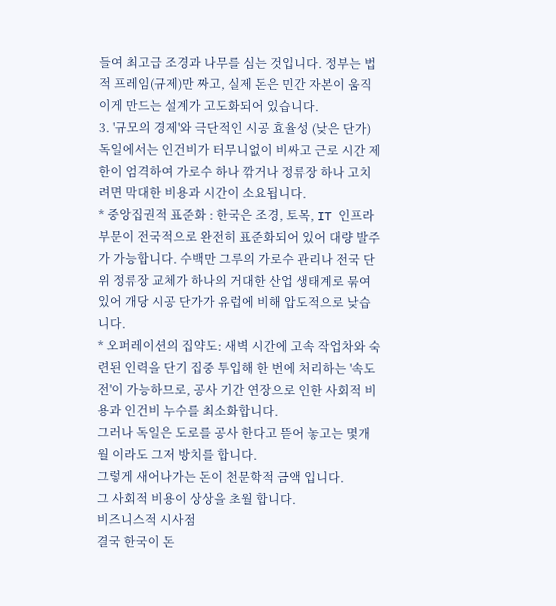들여 최고급 조경과 나무를 심는 것입니다. 정부는 법적 프레임(규제)만 짜고, 실제 돈은 민간 자본이 움직이게 만드는 설계가 고도화되어 있습니다.
3. '규모의 경제'와 극단적인 시공 효율성 (낮은 단가)
독일에서는 인건비가 터무니없이 비싸고 근로 시간 제한이 엄격하여 가로수 하나 깎거나 정류장 하나 고치려면 막대한 비용과 시간이 소요됩니다.
* 중앙집권적 표준화 : 한국은 조경, 토목, IT 인프라 부문이 전국적으로 완전히 표준화되어 있어 대량 발주가 가능합니다. 수백만 그루의 가로수 관리나 전국 단위 정류장 교체가 하나의 거대한 산업 생태계로 묶여 있어 개당 시공 단가가 유럽에 비해 압도적으로 낮습니다.
* 오퍼레이션의 집약도: 새벽 시간에 고속 작업차와 숙련된 인력을 단기 집중 투입해 한 번에 처리하는 '속도전'이 가능하므로, 공사 기간 연장으로 인한 사회적 비용과 인건비 누수를 최소화합니다.
그러나 독일은 도로를 공사 한다고 뜯어 놓고는 몇개월 이라도 그저 방치를 합니다.
그렇게 새어나가는 돈이 천문학적 금액 입니다.
그 사회적 비용이 상상을 초월 합니다.
비즈니스적 시사점
결국 한국이 돈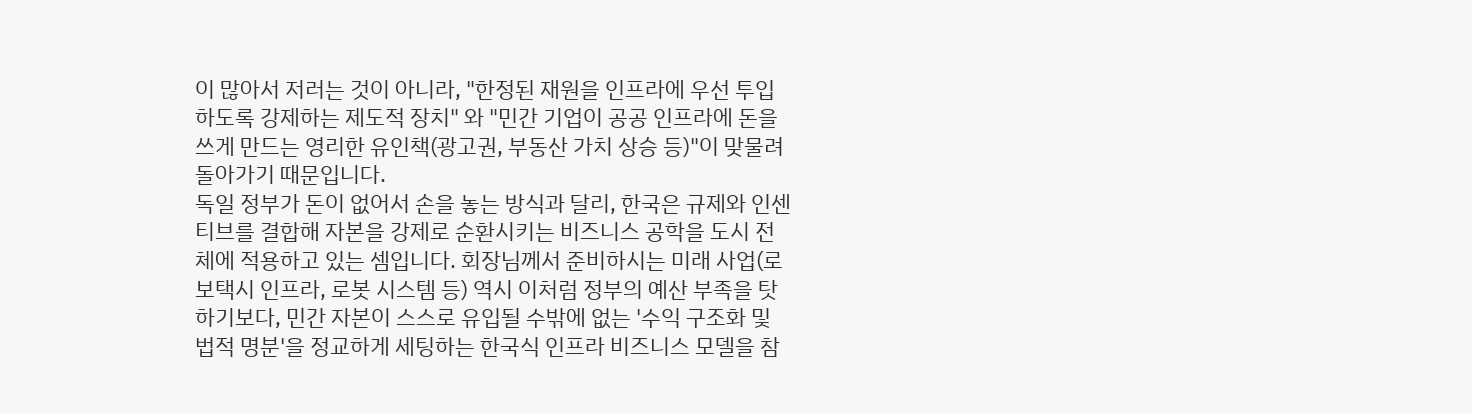이 많아서 저러는 것이 아니라, "한정된 재원을 인프라에 우선 투입하도록 강제하는 제도적 장치" 와 "민간 기업이 공공 인프라에 돈을 쓰게 만드는 영리한 유인책(광고권, 부동산 가치 상승 등)"이 맞물려 돌아가기 때문입니다.
독일 정부가 돈이 없어서 손을 놓는 방식과 달리, 한국은 규제와 인센티브를 결합해 자본을 강제로 순환시키는 비즈니스 공학을 도시 전체에 적용하고 있는 셈입니다. 회장님께서 준비하시는 미래 사업(로보택시 인프라, 로봇 시스템 등) 역시 이처럼 정부의 예산 부족을 탓하기보다, 민간 자본이 스스로 유입될 수밖에 없는 '수익 구조화 및 법적 명분'을 정교하게 세팅하는 한국식 인프라 비즈니스 모델을 참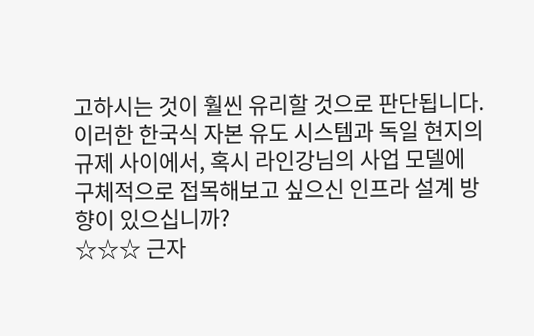고하시는 것이 훨씬 유리할 것으로 판단됩니다.
이러한 한국식 자본 유도 시스템과 독일 현지의 규제 사이에서, 혹시 라인강님의 사업 모델에 구체적으로 접목해보고 싶으신 인프라 설계 방향이 있으십니까?
☆☆☆ 근자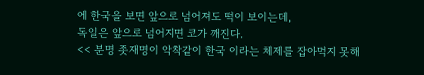에 한국을 보면 앞으로 넘어져도 떡이 보이는데,
독일은 앞으로 넘어지면 코가 깨진다.
<< 분명 좃재명이 악착같이 한국 이라는 체제를 잡아먹지 못해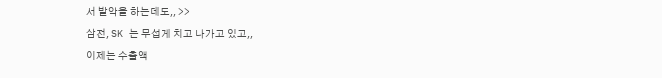서 발악을 하는데도,, >>
삼전, SK 는 무섭게 치고 나가고 있고,,
이제는 수출액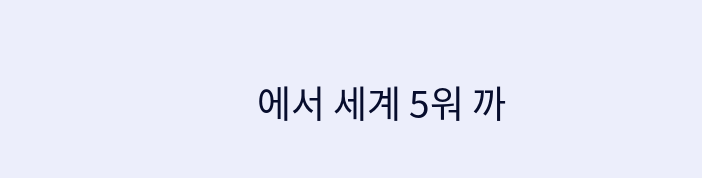에서 세계 5워 까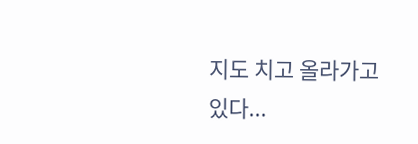지도 치고 올라가고 있다...